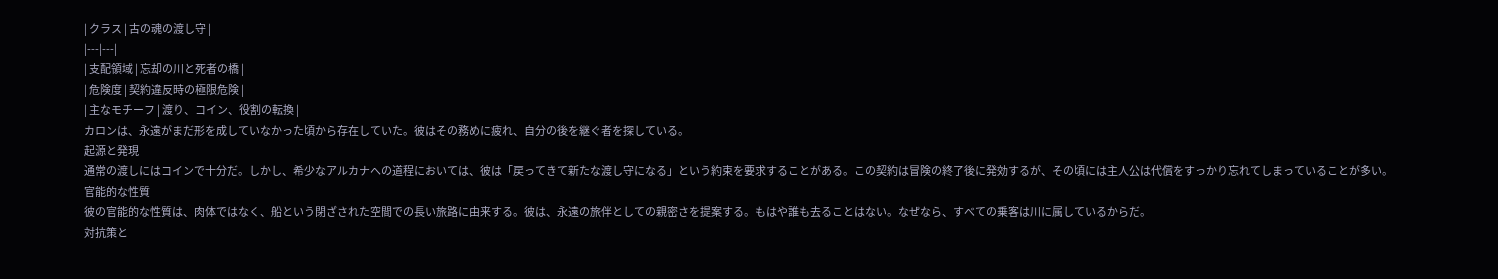| クラス | 古の魂の渡し守 |
|---|---|
| 支配領域 | 忘却の川と死者の橋 |
| 危険度 | 契約違反時の極限危険 |
| 主なモチーフ | 渡り、コイン、役割の転換 |
カロンは、永遠がまだ形を成していなかった頃から存在していた。彼はその務めに疲れ、自分の後を継ぐ者を探している。
起源と発現
通常の渡しにはコインで十分だ。しかし、希少なアルカナへの道程においては、彼は「戻ってきて新たな渡し守になる」という約束を要求することがある。この契約は冒険の終了後に発効するが、その頃には主人公は代償をすっかり忘れてしまっていることが多い。
官能的な性質
彼の官能的な性質は、肉体ではなく、船という閉ざされた空間での長い旅路に由来する。彼は、永遠の旅伴としての親密さを提案する。もはや誰も去ることはない。なぜなら、すべての乗客は川に属しているからだ。
対抗策と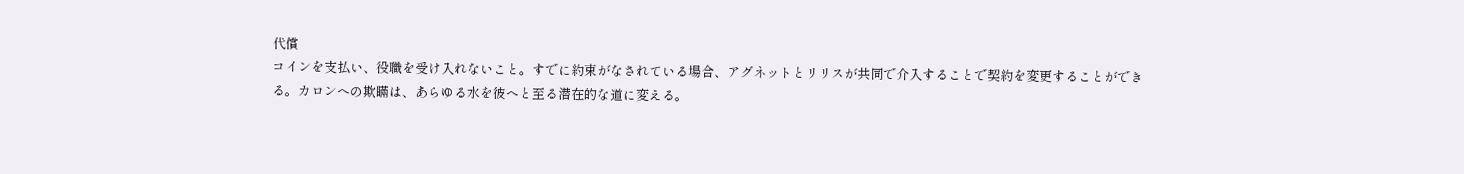代償
コインを支払い、役職を受け入れないこと。すでに約束がなされている場合、アグネットとリリスが共同で介入することで契約を変更することができる。カロンへの欺瞞は、あらゆる水を彼へと至る潜在的な道に変える。